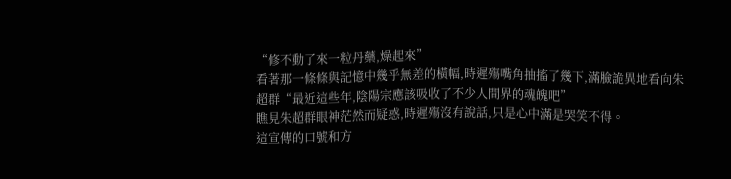“修不動了來一粒丹藥,燥起來”
看著那一條條與記憶中幾乎無差的橫幅,時遲殤嘴角抽搐了幾下,滿臉詭異地看向朱超群“最近這些年,陰陽宗應該吸收了不少人間界的魂魄吧”
瞧見朱超群眼神茫然而疑惑,時遲殤沒有說話,只是心中滿是哭笑不得。
這宣傳的口號和方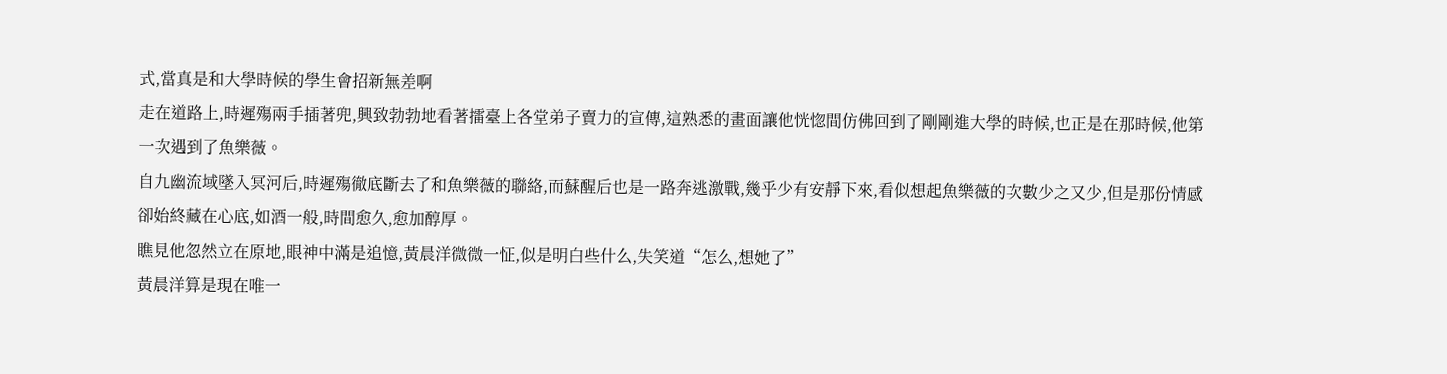式,當真是和大學時候的學生會招新無差啊
走在道路上,時遲殤兩手插著兜,興致勃勃地看著擂臺上各堂弟子賣力的宣傳,這熟悉的畫面讓他恍惚間仿佛回到了剛剛進大學的時候,也正是在那時候,他第一次遇到了魚樂薇。
自九幽流域墜入冥河后,時遲殤徹底斷去了和魚樂薇的聯絡,而蘇醒后也是一路奔逃激戰,幾乎少有安靜下來,看似想起魚樂薇的次數少之又少,但是那份情感卻始終藏在心底,如酒一般,時間愈久,愈加醇厚。
瞧見他忽然立在原地,眼神中滿是追憶,黃晨洋微微一怔,似是明白些什么,失笑道“怎么,想她了”
黃晨洋算是現在唯一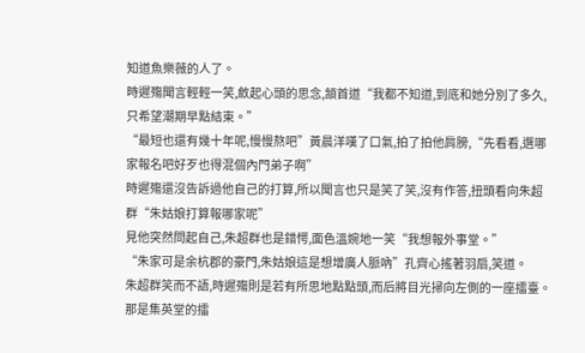知道魚樂薇的人了。
時遲殤聞言輕輕一笑,斂起心頭的思念,頷首道“我都不知道,到底和她分別了多久,只希望潮期早點結束。”
“最短也還有幾十年呢,慢慢熬吧”黃晨洋嘆了口氣,拍了拍他肩膀,“先看看,選哪家報名吧好歹也得混個內門弟子啊”
時遲殤還沒告訴過他自己的打算,所以聞言也只是笑了笑,沒有作答,扭頭看向朱超群“朱姑娘打算報哪家呢”
見他突然問起自己,朱超群也是錯愕,面色溫婉地一笑“我想報外事堂。”
“朱家可是余杭郡的豪門,朱姑娘這是想增廣人脈吶”孔齊心搖著羽扇,笑道。
朱超群笑而不語,時遲殤則是若有所思地點點頭,而后將目光掃向左側的一座擂臺。
那是集英堂的擂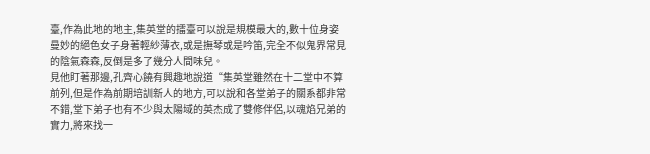臺,作為此地的地主,集英堂的擂臺可以說是規模最大的,數十位身姿曼妙的絕色女子身著輕紗薄衣,或是撫琴或是吟笛,完全不似鬼界常見的陰氣森森,反倒是多了幾分人間味兒。
見他盯著那邊,孔齊心饒有興趣地說道“集英堂雖然在十二堂中不算前列,但是作為前期培訓新人的地方,可以說和各堂弟子的關系都非常不錯,堂下弟子也有不少與太陽域的英杰成了雙修伴侶,以魂焰兄弟的實力,將來找一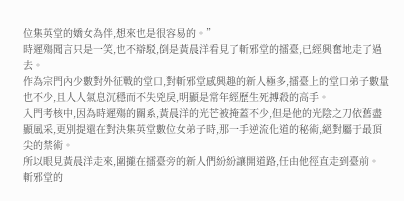位集英堂的嬌女為伴,想來也是很容易的。”
時遲殤聞言只是一笑,也不辯駁,倒是黃晨洋看見了斬邪堂的擂臺,已經興奮地走了過去。
作為宗門內少數對外征戰的堂口,對斬邪堂感興趣的新人極多,擂臺上的堂口弟子數量也不少,且人人氣息沉穩而不失兇戾,明顯是常年經歷生死搏殺的高手。
入門考核中,因為時遲殤的關系,黃晨洋的光芒被掩蓋不少,但是他的光陰之刀依舊盡顯風采,更別提還在對決集英堂數位女弟子時,那一手逆流化道的秘術,絕對屬于最頂尖的禁術。
所以眼見黃晨洋走來,圍攏在擂臺旁的新人們紛紛讓開道路,任由他徑直走到臺前。
斬邪堂的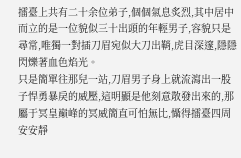擂臺上共有二十余位弟子,個個氣息炙烈,其中居中而立的是一位貌似三十出頭的年輕男子,容貌只是尋常,唯獨一對插刀眉宛似大刀出鞘,虎目深邃,隱隱閃爍著血色焰光。
只是簡單往那兒一站,刀眉男子身上就流瀉出一股子悍勇暴戾的威壓,這明顯是他刻意散發出來的,那屬于冥皇巔峰的冥威簡直可怕無比,懾得擂臺四周安安靜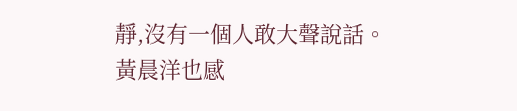靜,沒有一個人敢大聲說話。
黃晨洋也感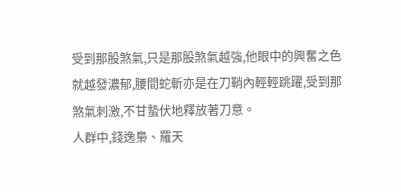受到那股煞氣,只是那股煞氣越強,他眼中的興奮之色就越發濃郁,腰間蛇斬亦是在刀鞘內輕輕跳躍,受到那煞氣刺激,不甘蟄伏地釋放著刀意。
人群中,錢逸梟、羅天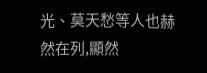光、莫天愁等人也赫然在列,顯然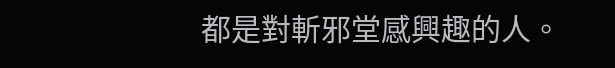都是對斬邪堂感興趣的人。